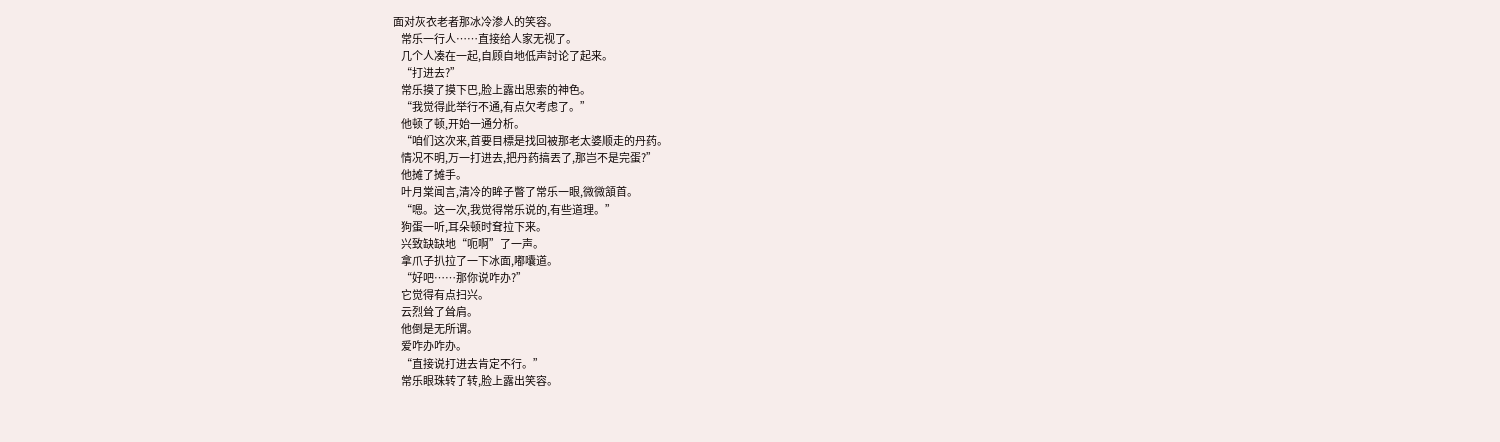面对灰衣老者那冰冷渗人的笑容。
    常乐一行人……直接给人家无视了。
    几个人凑在一起,自顾自地低声討论了起来。
    “打进去?”
    常乐摸了摸下巴,脸上露出思索的神色。
    “我觉得此举行不通,有点欠考虑了。”
    他顿了顿,开始一通分析。
    “咱们这次来,首要目標是找回被那老太婆顺走的丹药。
    情况不明,万一打进去,把丹药搞丟了,那岂不是完蛋?”
    他摊了摊手。
    叶月棠闻言,清冷的眸子瞥了常乐一眼,微微頷首。
    “嗯。这一次,我觉得常乐说的,有些道理。”
    狗蛋一听,耳朵顿时耷拉下来。
    兴致缺缺地“呃啊”了一声。
    拿爪子扒拉了一下冰面,嘟囔道。
    “好吧……那你说咋办?”
    它觉得有点扫兴。
    云烈耸了耸肩。
    他倒是无所谓。
    爱咋办咋办。
    “直接说打进去肯定不行。”
    常乐眼珠转了转,脸上露出笑容。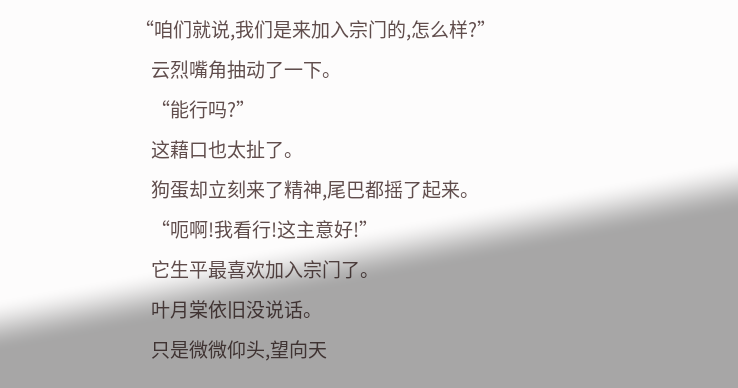“咱们就说,我们是来加入宗门的,怎么样?”
    云烈嘴角抽动了一下。
    “能行吗?”
    这藉口也太扯了。
    狗蛋却立刻来了精神,尾巴都摇了起来。
    “呃啊!我看行!这主意好!”
    它生平最喜欢加入宗门了。
    叶月棠依旧没说话。
    只是微微仰头,望向天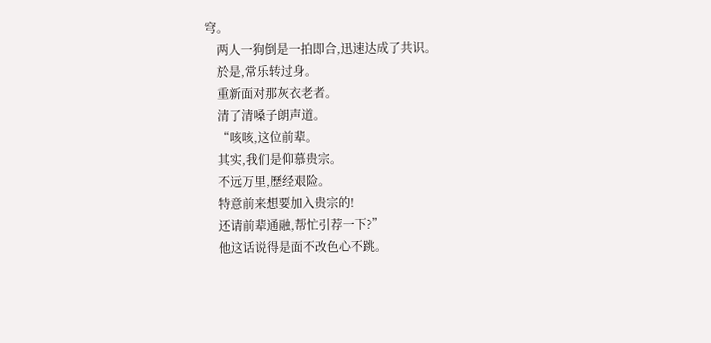穹。
    两人一狗倒是一拍即合,迅速达成了共识。
    於是,常乐转过身。
    重新面对那灰衣老者。
    清了清嗓子朗声道。
    “咳咳,这位前辈。
    其实,我们是仰慕贵宗。
    不远万里,歷经艰险。
    特意前来想要加入贵宗的!
    还请前辈通融,帮忙引荐一下?”
    他这话说得是面不改色心不跳。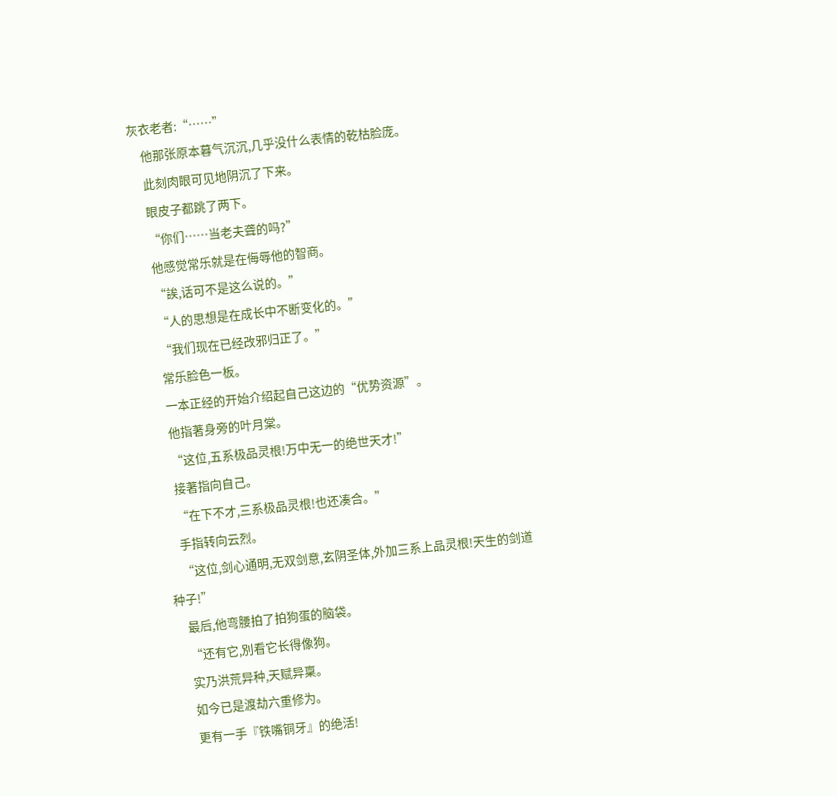灰衣老者:“……”
    他那张原本暮气沉沉,几乎没什么表情的乾枯脸庞。
    此刻肉眼可见地阴沉了下来。
    眼皮子都跳了两下。
    “你们……当老夫聋的吗?”
    他感觉常乐就是在侮辱他的智商。
    “誒,话可不是这么说的。”
    “人的思想是在成长中不断变化的。”
    “我们现在已经改邪归正了。”
    常乐脸色一板。
    一本正经的开始介绍起自己这边的“优势资源”。
    他指著身旁的叶月棠。
    “这位,五系极品灵根!万中无一的绝世天才!”
    接著指向自己。
    “在下不才,三系极品灵根!也还凑合。”
    手指转向云烈。
    “这位,剑心通明,无双剑意,玄阴圣体,外加三系上品灵根!天生的剑道种子!”
    最后,他弯腰拍了拍狗蛋的脑袋。
    “还有它,別看它长得像狗。
    实乃洪荒异种,天赋异稟。
    如今已是渡劫六重修为。
    更有一手『铁嘴铜牙』的绝活!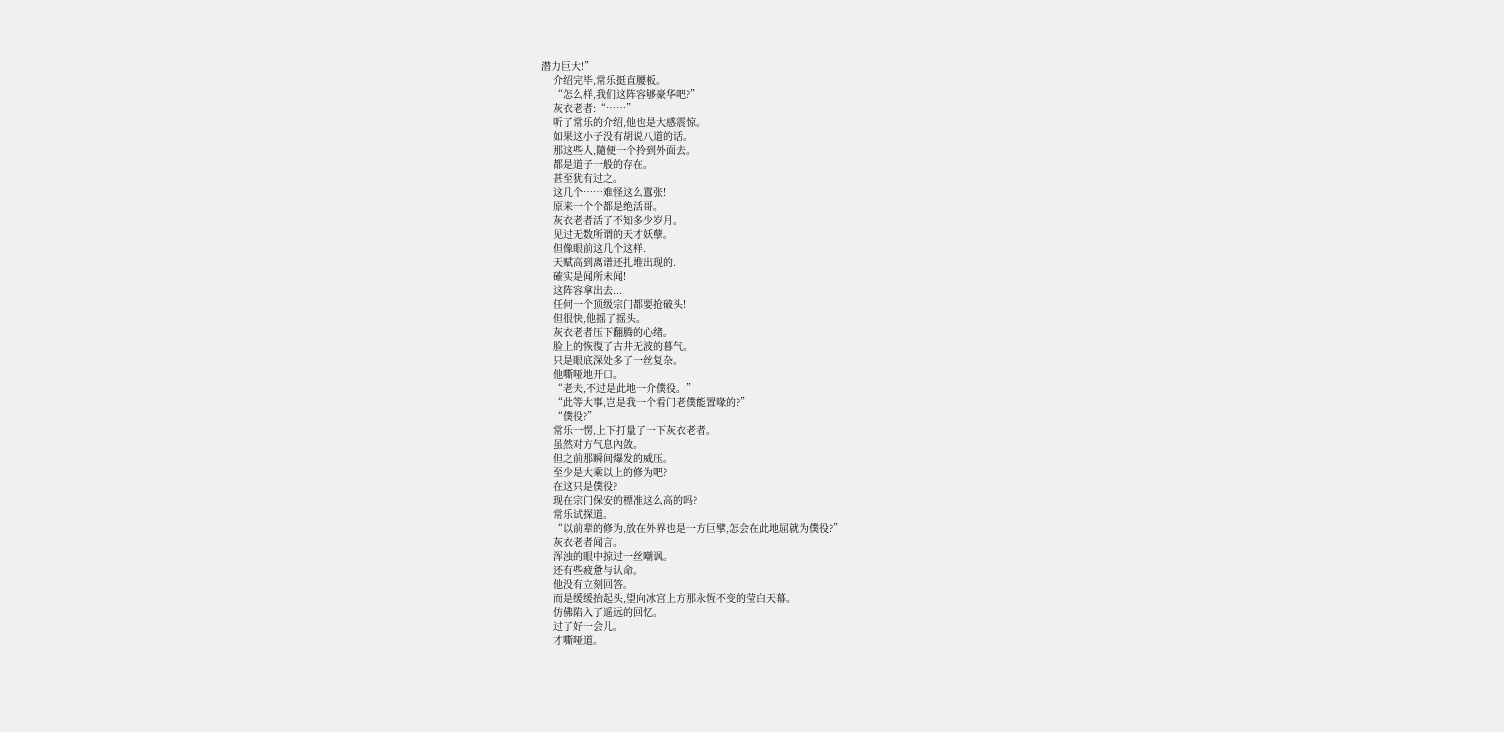潜力巨大!”
    介绍完毕,常乐挺直腰板。
    “怎么样,我们这阵容够豪华吧?”
    灰衣老者:“……”
    听了常乐的介绍,他也是大感震惊。
    如果这小子没有胡说八道的话。
    那这些人,隨便一个拎到外面去。
    都是道子一般的存在。
    甚至犹有过之。
    这几个……难怪这么囂张!
    原来一个个都是绝活哥。
    灰衣老者活了不知多少岁月。
    见过无数所谓的天才妖孽。
    但像眼前这几个这样.
    天赋高到离谱还扎堆出现的.
    確实是闻所未闻!
    这阵容拿出去...
    任何一个顶级宗门都要抢破头!
    但很快,他摇了摇头。
    灰衣老者压下翻腾的心绪。
    脸上的恢復了古井无波的暮气。
    只是眼底深处多了一丝复杂。
    他嘶哑地开口。
    “老夫,不过是此地一介僕役。”
    “此等大事,岂是我一个看门老僕能置喙的?”
    “僕役?”
    常乐一愣,上下打量了一下灰衣老者。
    虽然对方气息內敛。
    但之前那瞬间爆发的威压。
    至少是大乘以上的修为吧?
    在这只是僕役?
    现在宗门保安的標准这么高的吗?
    常乐试探道。
    “以前辈的修为,放在外界也是一方巨擘,怎会在此地屈就为僕役?”
    灰衣老者闻言。
    浑浊的眼中掠过一丝嘲讽。
    还有些疲惫与认命。
    他没有立刻回答。
    而是缓缓抬起头,望向冰宫上方那永恆不变的莹白天幕。
    仿佛陷入了遥远的回忆。
    过了好一会儿。
    才嘶哑道。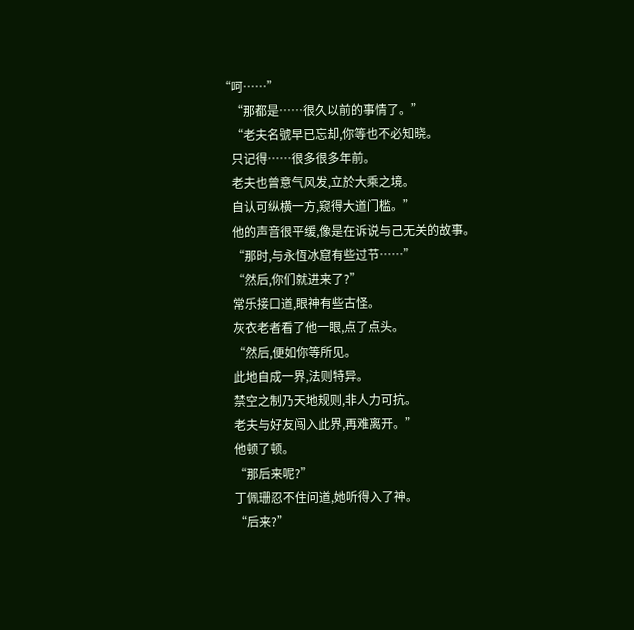“呵……”
    “那都是……很久以前的事情了。”
    “老夫名號早已忘却,你等也不必知晓。
    只记得……很多很多年前。
    老夫也曾意气风发,立於大乘之境。
    自认可纵横一方,窥得大道门槛。”
    他的声音很平缓,像是在诉说与己无关的故事。
    “那时,与永恆冰窟有些过节……”
    “然后,你们就进来了?”
    常乐接口道,眼神有些古怪。
    灰衣老者看了他一眼,点了点头。
    “然后,便如你等所见。
    此地自成一界,法则特异。
    禁空之制乃天地规则,非人力可抗。
    老夫与好友闯入此界,再难离开。”
    他顿了顿。
    “那后来呢?”
    丁佩珊忍不住问道,她听得入了神。
    “后来?”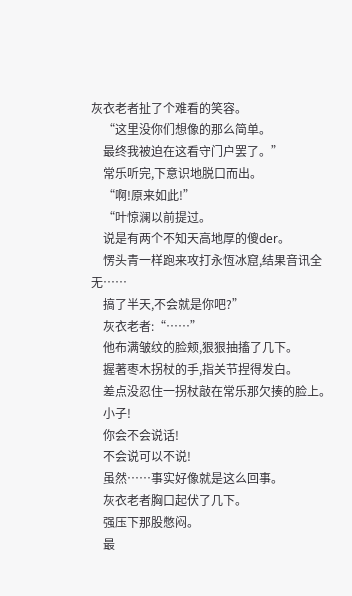灰衣老者扯了个难看的笑容。
    “这里没你们想像的那么简单。
    最终我被迫在这看守门户罢了。”
    常乐听完,下意识地脱口而出。
    “啊!原来如此!”
    “叶惊澜以前提过。
    说是有两个不知天高地厚的傻der。
    愣头青一样跑来攻打永恆冰窟,结果音讯全无……
    搞了半天,不会就是你吧?”
    灰衣老者:“……”
    他布满皱纹的脸颊,狠狠抽搐了几下。
    握著枣木拐杖的手,指关节捏得发白。
    差点没忍住一拐杖敲在常乐那欠揍的脸上。
    小子!
    你会不会说话!
    不会说可以不说!
    虽然……事实好像就是这么回事。
    灰衣老者胸口起伏了几下。
    强压下那股憋闷。
    最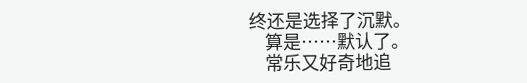终还是选择了沉默。
    算是……默认了。
    常乐又好奇地追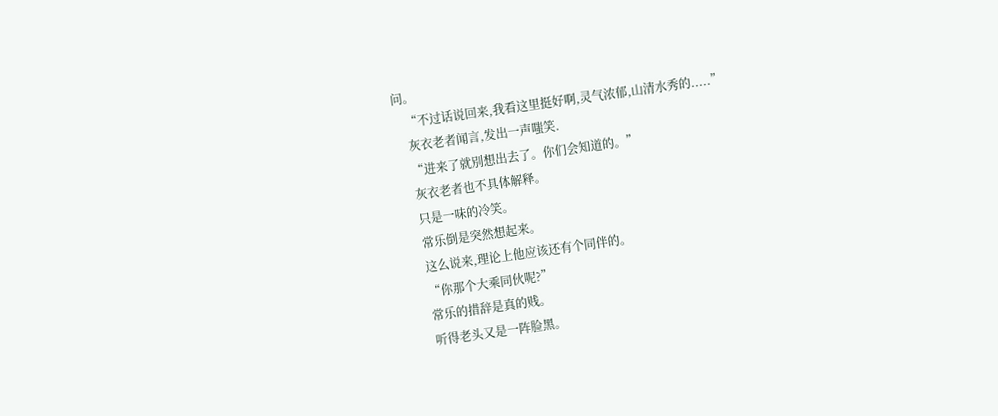问。
    “不过话说回来,我看这里挺好啊,灵气浓郁,山清水秀的.....”
    灰衣老者闻言,发出一声嗤笑.
    “进来了就別想出去了。你们会知道的。”
    灰衣老者也不具体解释。
    只是一味的冷笑。
    常乐倒是突然想起来。
    这么说来,理论上他应该还有个同伴的。
    “你那个大乘同伙呢?”
    常乐的措辞是真的贱。
    听得老头又是一阵脸黑。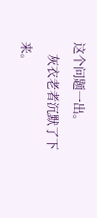这个问题一出。
    灰衣老者沉默了下来。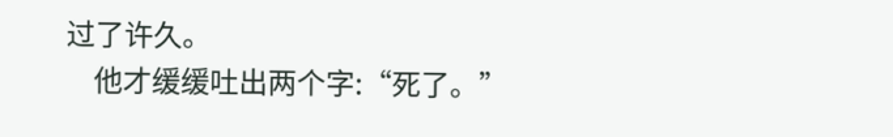过了许久。
    他才缓缓吐出两个字:“死了。”